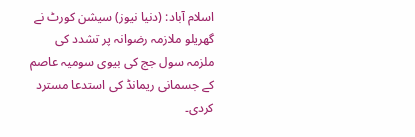اسلام آباد: (دنیا نیوز) سیشن کورٹ نے گھریلو ملازمہ رضوانہ پر تشدد کی ملزمہ سول جج کی بیوی سومیہ عاصم کے جسمانی ریمانڈ کی استدعا مسترد کردی۔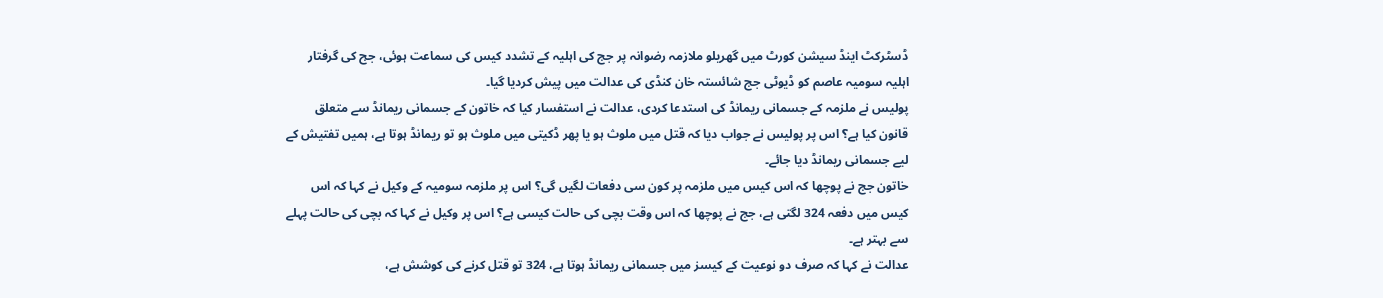ڈسٹرکٹ اینڈ سیشن کورٹ میں گھریلو ملازمہ رضوانہ پر جج کی اہلیہ کے تشدد کیس کی سماعت ہوئی، جج کی گرفتار اہلیہ سومیہ عاصم کو ڈیوٹی جج شائستہ خان کنڈی کی عدالت میں پیش کردیا گیا۔
پولیس نے ملزمہ کے جسمانی ریمانڈ کی استدعا کردی، عدالت نے استفسار کیا کہ خاتون کے جسمانی ریمانڈ سے متعلق قانون کیا ہے؟ اس پر پولیس نے جواب دیا کہ قتل میں ملوث ہو یا پھر ڈکیتی میں ملوث ہو تو ریمانڈ ہوتا ہے، ہمیں تفتیش کے لیے جسمانی ریمانڈ دیا جائے۔
خاتون جج نے پوچھا کہ اس کیس میں ملزمہ پر کون سی دفعات لگیں گی؟ اس پر ملزمہ سومیہ کے وکیل نے کہا کہ اس کیس میں دفعہ 324 لگتی ہے، جج نے پوچھا کہ اس وقت بچی کی حالت کیسی ہے؟ اس پر وکیل نے کہا کہ بچی کی حالت پہلے سے بہتر ہے۔
عدالت نے کہا کہ صرف دو نوعیت کے کیسز میں جسمانی ریمانڈ ہوتا ہے، 324 تو قتل کرنے کی کوشش ہے،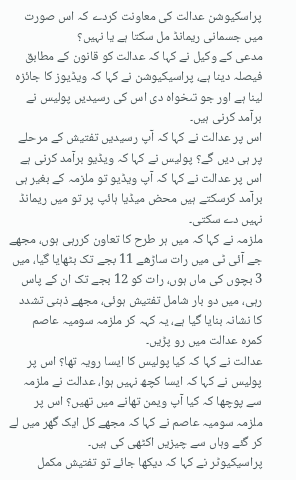پراسکیوشن عدالت کی معاونت کردے کہ اس صورت میں جسمانی ریمانڈ مل سکتا ہے یا نہیں؟
مدعی کے وکیل نے کہا کہ عدالت کو قانون کے مطابق فیصلہ دینا ہے، پراسیکیوشن نے کہا کہ ویڈیوز کا جائزہ لینا ہے اور جو تںخواہ دی اس کی رسیدیں پولیس نے برآمد کرنی ہیں۔
اس پر عدالت نے کہا کہ آپ رسیدیں تفتیش کے مرحلے پر ہی دیں گے؟ پولیس نے کہا کہ ویڈیو برآمد کرنی ہے اس پر عدالت نے کہا کہ آپ ویڈیو تو ملزمہ کے بغیر ہی برآمد کرسکتے ہیں محض میڈیا ہائپ پر تو میں ریمانڈ نہیں دے سکتی۔
ملزمہ نے کہا کہ میں ہر طرح کا تعاون کررہی ہوں، مجھے جے آئی ٹی میں رات ساڑھے 11 بجے تک بٹھایا گیا، میں 3 بچوں کی ماں ہوں، رات کو 12 بجے تک ان کے پاس رہی، میں دو بار شامل تفتیش ہوئی، مجھے ذہنی تشدد کا نشانہ بنایا گیا ہے، یہ کہہ کر ملزمہ سومیہ عاصم کمرہ عدالت میں رو پڑیں۔
عدالت نے کہا کہ کیا پولیس کا ایسا رویہ تھا؟ اس پر پولیس نے کہا کہ ایسا کچھ نہیں ہوا، عدالت نے ملزمہ سے پوچھا کہ کیا آپ ویمن تھانے میں تھیں؟ اس پر ملزمہ سومیہ عاصم نے کہا کہ مجھے کل ایک گھر میں لے کر گئے وہاں سے چیزیں اکٹھی کی ہیں۔
پراسیکیوٹر نے کہا کہ دیکھا جائے تو تفتیش مکمل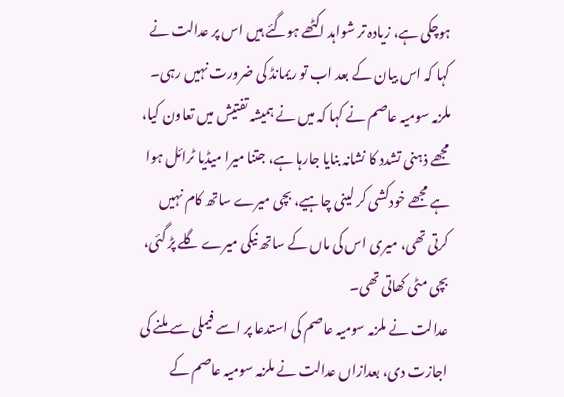ہوچکی ہے، زیادہ تر شواہد اکٹھے ہوگئے ہیں اس پر عدالت نے کہا کہ اس بیان کے بعد اب تو ریمانڈ کی ضرورت نہیں رہی۔
ملزمہ سومیہ عاصم نے کہا کہ میں نے ہمیشہ تفتیش میں تعاون کیا، مجھے ذہنی تشدد کا نشانہ بنایا جارہا ہے، جتنا میرا میڈیا ٹرائل ہوا ہے مجھے خودکشی کر لینی چاہیے، بچی میرے ساتھ کام نہیں کرتی تھی، میری اس کی ماں کے ساتھ نیکی میرے گلے پڑ گئی، بچی مٹی کھاتی تھی۔
عدالت نے ملزمہ سومیہ عاصم کی استدعا پر اسے فیملی سے ملنے کی اجازت دی، بعدازاں عدالت نے ملزمہ سومیہ عاصم کے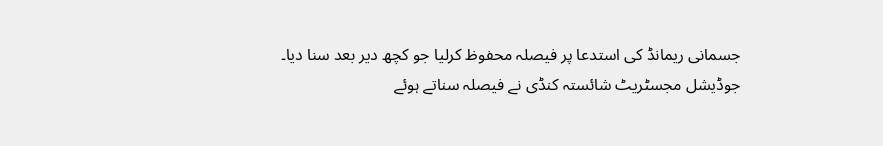جسمانی ریمانڈ کی استدعا پر فیصلہ محفوظ کرلیا جو کچھ دیر بعد سنا دیا۔
جوڈیشل مجسٹریٹ شائستہ کنڈی نے فیصلہ سناتے ہوئے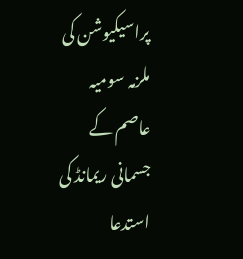پراسیکیوشن کی ملزمہ سومیہ عاصم کے جسمانی ریمانڈ کی استدعا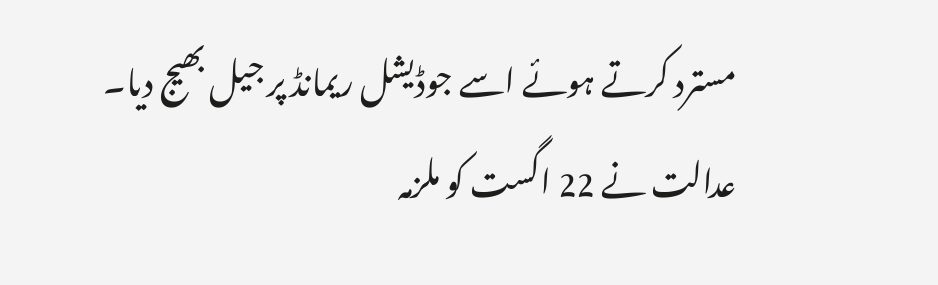مسترد کرتے ہوئے اسے جوڈیشل ریمانڈ پر جیل بھیج دیا۔
عدالت نے 22 اگست کو ملزمہ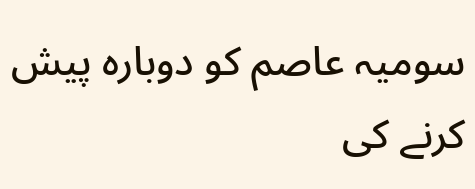سومیہ عاصم کو دوبارہ پیش کرنے کی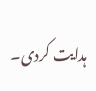ہدایت کردی۔